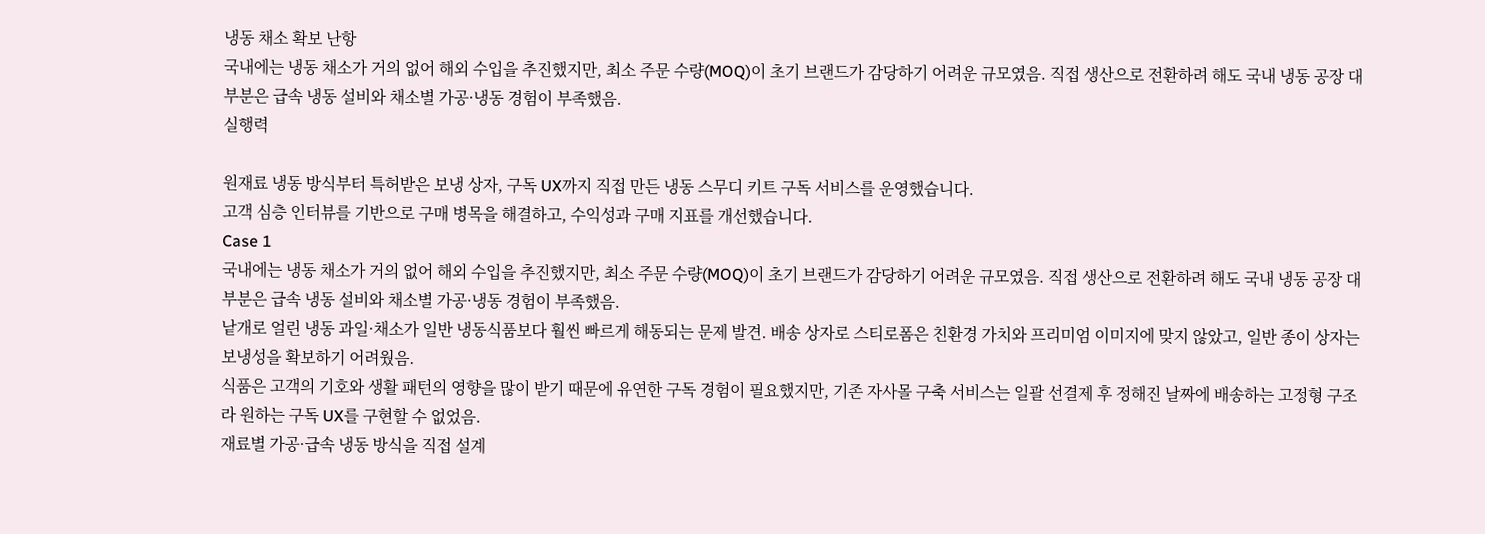냉동 채소 확보 난항
국내에는 냉동 채소가 거의 없어 해외 수입을 추진했지만, 최소 주문 수량(MOQ)이 초기 브랜드가 감당하기 어려운 규모였음. 직접 생산으로 전환하려 해도 국내 냉동 공장 대부분은 급속 냉동 설비와 채소별 가공·냉동 경험이 부족했음.
실행력

원재료 냉동 방식부터 특허받은 보냉 상자, 구독 UX까지 직접 만든 냉동 스무디 키트 구독 서비스를 운영했습니다.
고객 심층 인터뷰를 기반으로 구매 병목을 해결하고, 수익성과 구매 지표를 개선했습니다.
Case 1
국내에는 냉동 채소가 거의 없어 해외 수입을 추진했지만, 최소 주문 수량(MOQ)이 초기 브랜드가 감당하기 어려운 규모였음. 직접 생산으로 전환하려 해도 국내 냉동 공장 대부분은 급속 냉동 설비와 채소별 가공·냉동 경험이 부족했음.
낱개로 얼린 냉동 과일·채소가 일반 냉동식품보다 훨씬 빠르게 해동되는 문제 발견. 배송 상자로 스티로폼은 친환경 가치와 프리미엄 이미지에 맞지 않았고, 일반 종이 상자는 보냉성을 확보하기 어려웠음.
식품은 고객의 기호와 생활 패턴의 영향을 많이 받기 때문에 유연한 구독 경험이 필요했지만, 기존 자사몰 구축 서비스는 일괄 선결제 후 정해진 날짜에 배송하는 고정형 구조라 원하는 구독 UX를 구현할 수 없었음.
재료별 가공·급속 냉동 방식을 직접 설계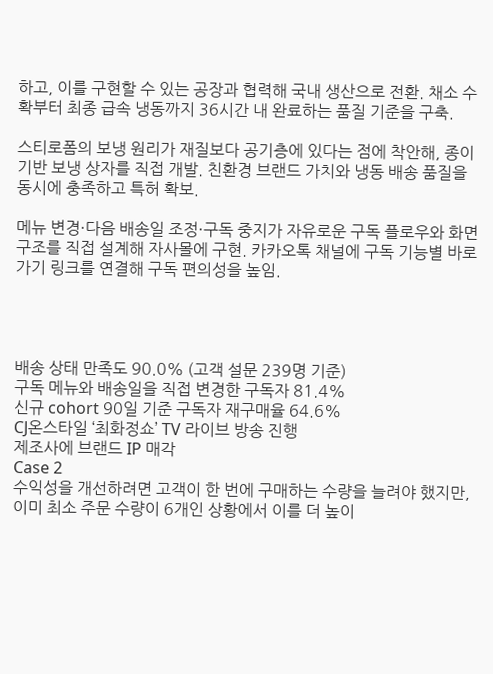하고, 이를 구현할 수 있는 공장과 협력해 국내 생산으로 전환. 채소 수확부터 최종 급속 냉동까지 36시간 내 완료하는 품질 기준을 구축.

스티로폼의 보냉 원리가 재질보다 공기층에 있다는 점에 착안해, 종이 기반 보냉 상자를 직접 개발. 친환경 브랜드 가치와 냉동 배송 품질을 동시에 충족하고 특허 확보.

메뉴 변경·다음 배송일 조정·구독 중지가 자유로운 구독 플로우와 화면 구조를 직접 설계해 자사몰에 구현. 카카오톡 채널에 구독 기능별 바로가기 링크를 연결해 구독 편의성을 높임.




배송 상태 만족도 90.0% (고객 설문 239명 기준)
구독 메뉴와 배송일을 직접 변경한 구독자 81.4%
신규 cohort 90일 기준 구독자 재구매율 64.6%
CJ온스타일 ‘최화정쇼’ TV 라이브 방송 진행
제조사에 브랜드 IP 매각
Case 2
수익성을 개선하려면 고객이 한 번에 구매하는 수량을 늘려야 했지만, 이미 최소 주문 수량이 6개인 상황에서 이를 더 높이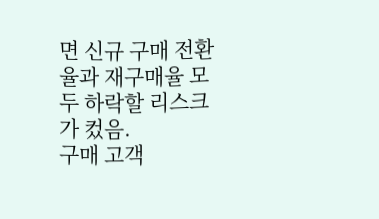면 신규 구매 전환율과 재구매율 모두 하락할 리스크가 컸음.
구매 고객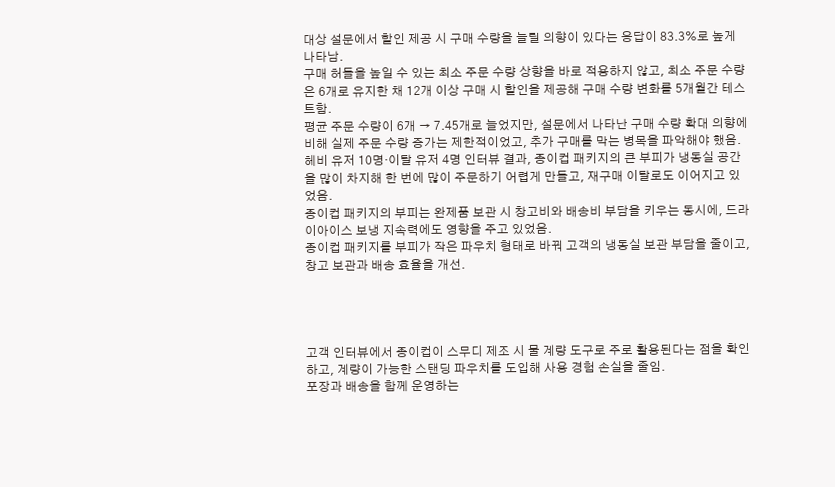대상 설문에서 할인 제공 시 구매 수량을 늘릴 의향이 있다는 응답이 83.3%로 높게 나타남.
구매 허들을 높일 수 있는 최소 주문 수량 상향을 바로 적용하지 않고, 최소 주문 수량은 6개로 유지한 채 12개 이상 구매 시 할인을 제공해 구매 수량 변화를 5개월간 테스트함.
평균 주문 수량이 6개 → 7.45개로 늘었지만, 설문에서 나타난 구매 수량 확대 의향에 비해 실제 주문 수량 증가는 제한적이었고, 추가 구매를 막는 병목을 파악해야 했음.
헤비 유저 10명·이탈 유저 4명 인터뷰 결과, 종이컵 패키지의 큰 부피가 냉동실 공간을 많이 차지해 한 번에 많이 주문하기 어렵게 만들고, 재구매 이탈로도 이어지고 있었음.
종이컵 패키지의 부피는 완제품 보관 시 창고비와 배송비 부담을 키우는 동시에, 드라이아이스 보냉 지속력에도 영향을 주고 있었음.
종이컵 패키지를 부피가 작은 파우치 형태로 바꿔 고객의 냉동실 보관 부담을 줄이고, 창고 보관과 배송 효율을 개선.




고객 인터뷰에서 종이컵이 스무디 제조 시 물 계량 도구로 주로 활용된다는 점을 확인하고, 계량이 가능한 스탠딩 파우치를 도입해 사용 경험 손실을 줄임.
포장과 배송을 함께 운영하는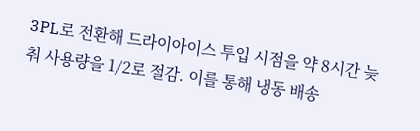3PL로 전환해 드라이아이스 투입 시점을 약 8시간 늦춰 사용량을 1/2로 절감. 이를 통해 냉동 배송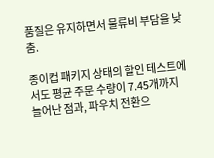품질은 유지하면서 물류비 부담을 낮춤.

종이컵 패키지 상태의 할인 테스트에서도 평균 주문 수량이 7.45개까지 늘어난 점과, 파우치 전환으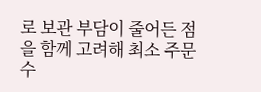로 보관 부담이 줄어든 점을 함께 고려해 최소 주문 수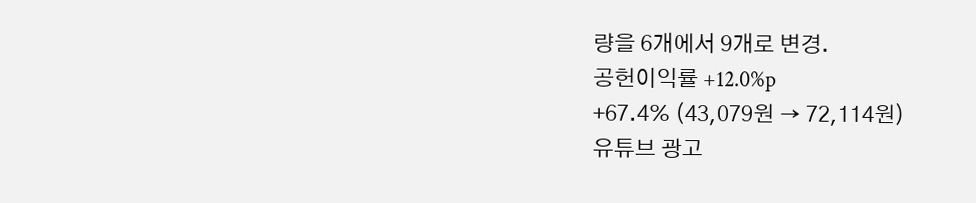량을 6개에서 9개로 변경.
공헌이익률 +12.0%p
+67.4% (43,079원 → 72,114원)
유튜브 광고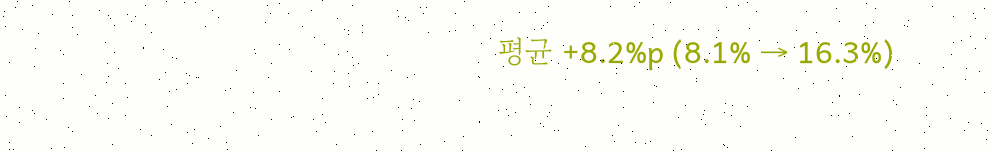평균 +8.2%p (8.1% → 16.3%)